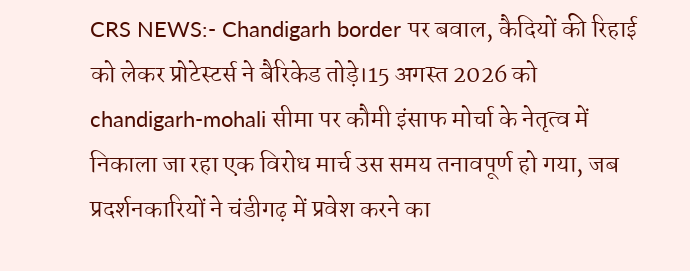CRS NEWS:- Chandigarh border पर बवाल, कैदियों की रिहाई को लेकर प्रोटेस्टर्स ने बैरिकेड तोड़े।15 अगस्त 2026 को chandigarh-mohali सीमा पर कौमी इंसाफ मोर्चा के नेतृत्व में निकाला जा रहा एक विरोध मार्च उस समय तनावपूर्ण हो गया, जब प्रदर्शनकारियों ने चंडीगढ़ में प्रवेश करने का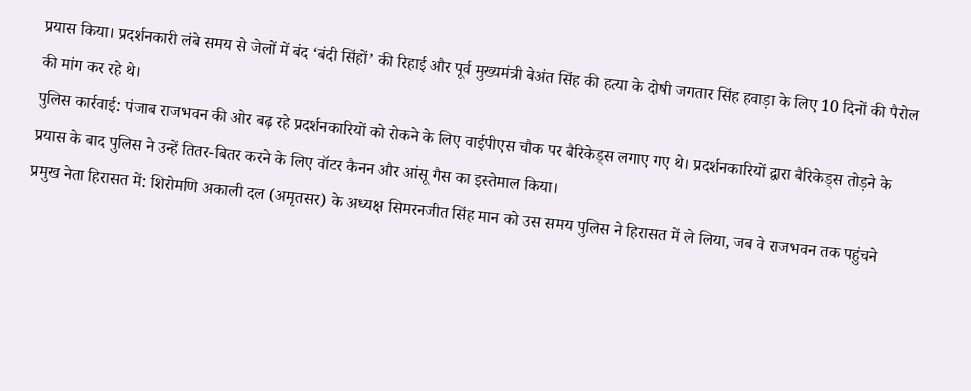प्रयास किया। प्रदर्शनकारी लंबे समय से जेलों में बंद ‘बंदी सिंहों’ की रिहाई और पूर्व मुख्यमंत्री बेअंत सिंह की हत्या के दोषी जगतार सिंह हवाड़ा के लिए 10 दिनों की पैरोल की मांग कर रहे थे।
पुलिस कार्रवाई: पंजाब राजभवन की ओर बढ़ रहे प्रदर्शनकारियों को रोकने के लिए वाईपीएस चौक पर बैरिकेड्स लगाए गए थे। प्रदर्शनकारियों द्वारा बैरिकेड्स तोड़ने के प्रयास के बाद पुलिस ने उन्हें तितर-बितर करने के लिए वॉटर कैनन और आंसू गैस का इस्तेमाल किया।
प्रमुख नेता हिरासत में: शिरोमणि अकाली दल (अमृतसर) के अध्यक्ष सिमरनजीत सिंह मान को उस समय पुलिस ने हिरासत में ले लिया, जब वे राजभवन तक पहुंचने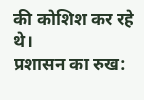की कोशिश कर रहे थे।
प्रशासन का रुख: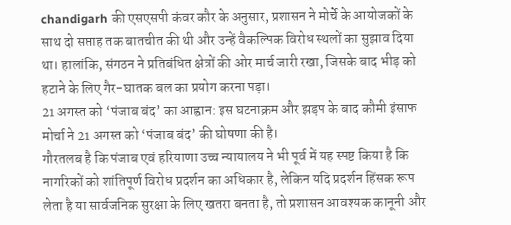chandigarh की एसएसपी कंवर कौर के अनुसार, प्रशासन ने मोर्चे के आयोजकों के साथ दो सप्ताह तक बातचीत की थी और उन्हें वैकल्पिक विरोध स्थलों का सुझाव दिया था। हालांकि, संगठन ने प्रतिबंधित क्षेत्रों की ओर मार्च जारी रखा, जिसके बाद भीड़ को हटाने के लिए गैर-घातक बल का प्रयोग करना पड़ा।
21 अगस्त को ‘पंजाब बंद’ का आह्वान: इस घटनाक्रम और झड़प के बाद कौमी इंसाफ मोर्चा ने 21 अगस्त को ‘पंजाब बंद’ की घोषणा की है।
गौरतलब है कि पंजाब एवं हरियाणा उच्च न्यायालय ने भी पूर्व में यह स्पष्ट किया है कि नागरिकों को शांतिपूर्ण विरोध प्रदर्शन का अधिकार है, लेकिन यदि प्रदर्शन हिंसक रूप लेता है या सार्वजनिक सुरक्षा के लिए खतरा बनता है, तो प्रशासन आवश्यक कानूनी और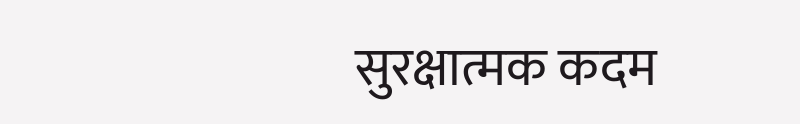सुरक्षात्मक कदम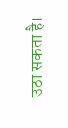उठा सकता है।